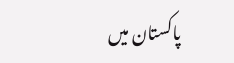پاکستان میں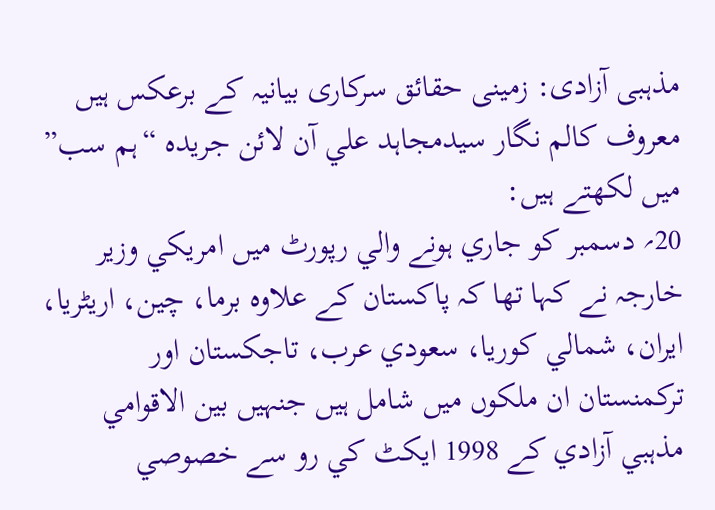مذہبی آزادی: زمینی حقائق سرکاری بیانیہ کے برعکس ہیں
معروف کالم نگار سيدمجاہد علي آن لائن جريدہ “ہم سب” ميں لکھتے ہيں:
20؍ دسمبر کو جاري ہونے والي رپورٹ ميں امريکي وزير خارجہ نے کہا تھا کہ پاکستان کے علاوہ برما، چين، اريٹريا، ايران، شمالي کوريا، سعودي عرب، تاجکستان اور ترکمنستان ان ملکوں ميں شامل ہيں جنہيں بين الاقوامي مذہبي آزادي کے 1998 ايکٹ کي رو سے خصوصي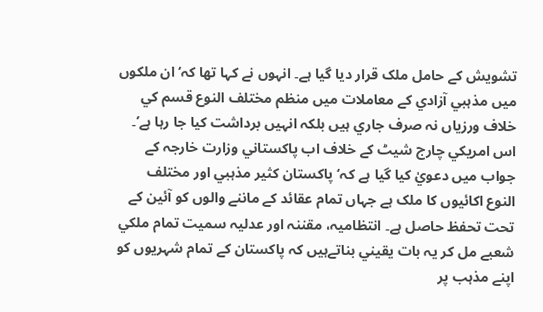تشويش کے حامل ملک قرار ديا گيا ہے۔ انہوں نے کہا تھا کہ‘ان ملکوں ميں مذہبي آزادي کے معاملات ميں منظم مختلف النوع قسم کي خلاف ورزياں نہ صرف جاري ہيں بلکہ انہيں برداشت کيا جا رہا ہے’۔ اس امريکي چارج شيٹ کے خلاف اب پاکستاني وزارت خارجہ کے جواب ميں دعويٰ کيا گيا ہے کہ‘پاکستان کثير مذہبي اور مختلف النوع اکائيوں کا ملک ہے جہاں تمام عقائد کے ماننے والوں کو آئين کے تحت تحفظ حاصل ہے۔ انتظاميہ، مقننہ اور عدليہ سميت تمام ملکي شعبے مل کر يہ بات يقيني بناتےہيں کہ پاکستان کے تمام شہريوں کو اپنے مذہب پر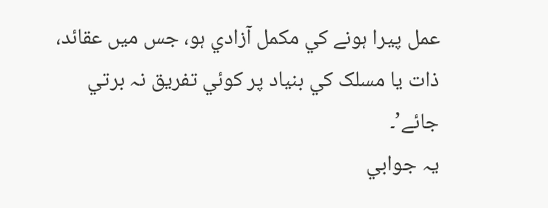عمل پيرا ہونے کي مکمل آزادي ہو، جس ميں عقائد، ذات يا مسلک کي بنياد پر کوئي تفريق نہ برتي جائے’۔
يہ جوابي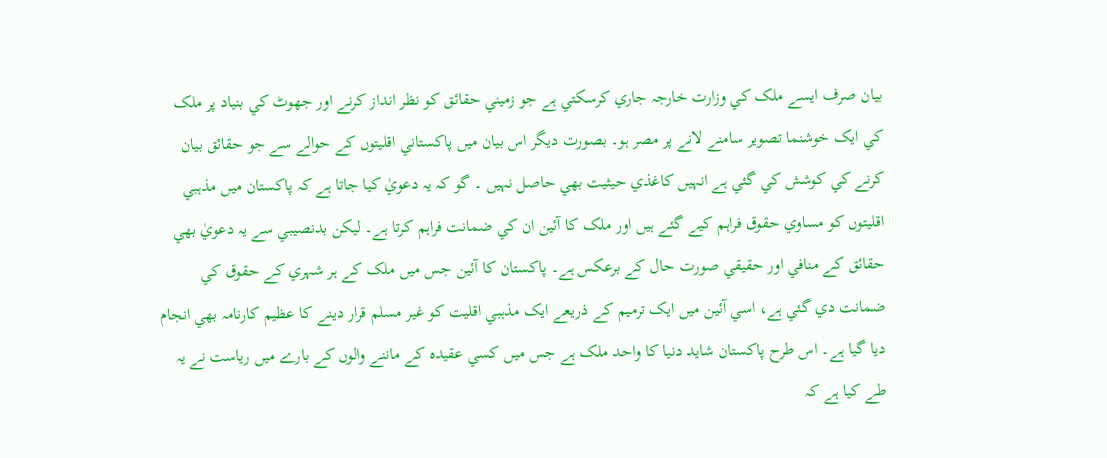بيان صرف ايسے ملک کي وزارت خارجہ جاري کرسکتي ہے جو زميني حقائق کو نظر انداز کرنے اور جھوٹ کي بنياد پر ملک کي ايک خوشنما تصوير سامنے لانے پر مصر ہو۔ بصورت ديگر اس بيان ميں پاکستاني اقليتوں کے حوالے سے جو حقائق بيان کرنے کي کوشش کي گئي ہے انہيں کاغذي حيثيت بھي حاصل نہيں ۔ گو کہ يہ دعويٰ کيا جاتا ہے کہ پاکستان ميں مذہبي اقليتوں کو مساوي حقوق فراہم کيے گئے ہيں اور ملک کا آئين ان کي ضمانت فراہم کرتا ہے۔ ليکن بدنصيبي سے يہ دعويٰ بھي حقائق کے منافي اور حقيقي صورت حال کے برعکس ہے۔ پاکستان کا آئين جس ميں ملک کے ہر شہري کے حقوق کي ضمانت دي گئي ہے، اسي آئين ميں ايک ترميم کے ذريعے ايک مذہبي اقليت کو غير مسلم قرار دينے کا عظيم کارنامہ بھي انجام ديا گيا ہے۔ اس طرح پاکستان شايد دنيا کا واحد ملک ہے جس ميں کسي عقيدہ کے ماننے والوں کے بارے ميں رياست نے يہ طے کيا ہے کہ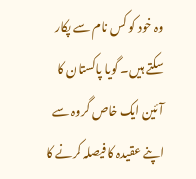وہ خود کو کس نام سے پکار سکتے ہيں۔ گويا پاکستان کا آئين ايک خاص گروہ سے اپنے عقيدہ کا فيصلہ کرنے کا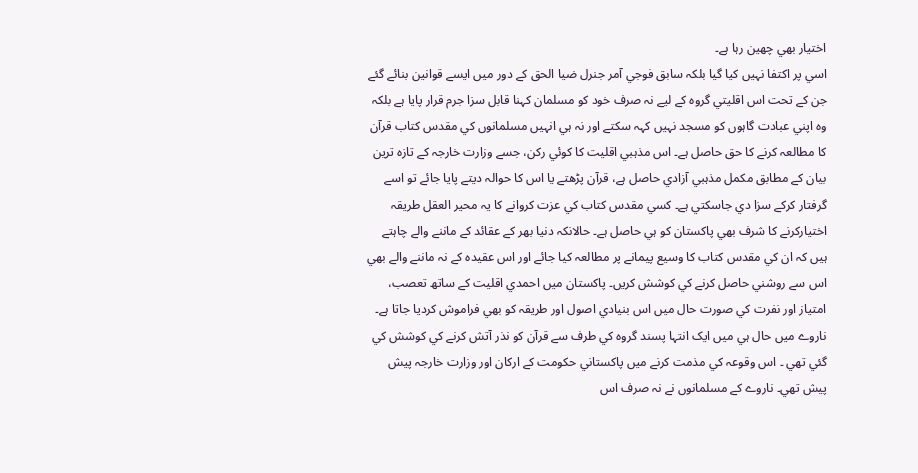اختيار بھي چھين رہا ہے۔
اسي پر اکتفا نہيں کيا گيا بلکہ سابق فوجي آمر جنرل ضيا الحق کے دور ميں ايسے قوانين بنائے گئے جن کے تحت اس اقليتي گروہ کے ليے نہ صرف خود کو مسلمان کہنا قابل سزا جرم قرار پايا ہے بلکہ وہ اپني عبادت گاہوں کو مسجد نہيں کہہ سکتے اور نہ ہي انہيں مسلمانوں کي مقدس کتاب قرآن کا مطالعہ کرنے کا حق حاصل ہے۔ اس مذہبي اقليت کا کوئي رکن، جسے وزارت خارجہ کے تازہ ترين بيان کے مطابق مکمل مذہبي آزادي حاصل ہے، قرآن پڑھتے يا اس کا حوالہ ديتے پايا جائے تو اسے گرفتار کرکے سزا دي جاسکتي ہے۔ کسي مقدس کتاب کي عزت کروانے کا يہ محير العقل طريقہ اختيارکرنے کا شرف بھي پاکستان کو ہي حاصل ہے۔ حالانکہ دنيا بھر کے عقائد کے ماننے والے چاہتے ہيں کہ ان کي مقدس کتاب کا وسيع پيمانے پر مطالعہ کيا جائے اور اس عقيدہ کے نہ ماننے والے بھي اس سے روشني حاصل کرنے کي کوشش کريں۔ پاکستان ميں احمدي اقليت کے ساتھ تعصب، امتياز اور نفرت کي صورت حال ميں اس بنيادي اصول اور طريقہ کو بھي فراموش کرديا جاتا ہے۔
ناروے ميں حال ہي ميں ايک انتہا پسند گروہ کي طرف سے قرآن کو نذر آتش کرنے کي کوشش کي گئي تھي ۔ اس وقوعہ کي مذمت کرنے ميں پاکستاني حکومت کے ارکان اور وزارت خارجہ پيش پيش تھي۔ ناروے کے مسلمانوں نے نہ صرف اس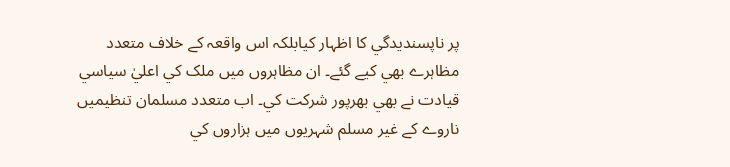پر ناپسنديدگي کا اظہار کيابلکہ اس واقعہ کے خلاف متعدد مظاہرے بھي کيے گئے۔ ان مظاہروں ميں ملک کي اعليٰ سياسي قيادت نے بھي بھرپور شرکت کي۔ اب متعدد مسلمان تنظيميں ناروے کے غير مسلم شہريوں ميں ہزاروں کي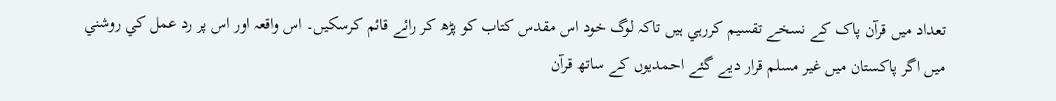تعداد ميں قرآن پاک کے نسخے تقسيم کررہي ہيں تاکہ لوگ خود اس مقدس کتاب کو پڑھ کر رائے قائم کرسکيں۔ اس واقعہ اور اس پر رد عمل کي روشني ميں اگر پاکستان ميں غير مسلم قرار ديے گئے احمديوں کے ساتھ قرآن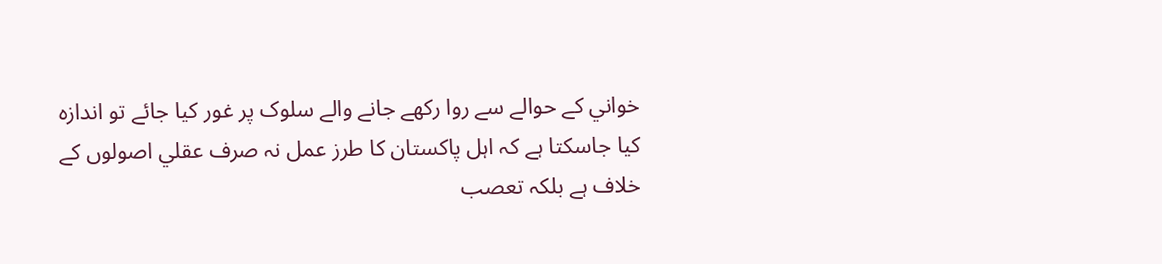خواني کے حوالے سے روا رکھے جانے والے سلوک پر غور کيا جائے تو اندازہ کيا جاسکتا ہے کہ اہل پاکستان کا طرز عمل نہ صرف عقلي اصولوں کے خلاف ہے بلکہ تعصب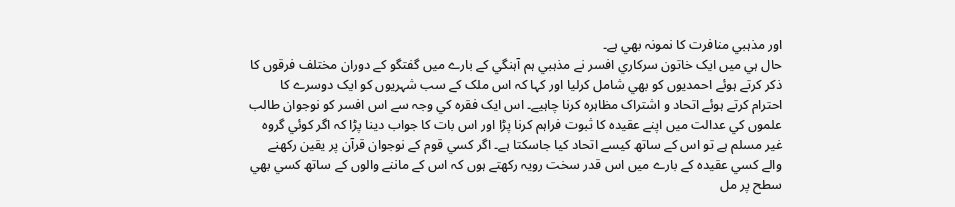اور مذہبي منافرت کا نمونہ بھي ہے۔
حال ہي ميں ايک خاتون سرکاري افسر نے مذہبي ہم آہنگي کے بارے ميں گفتگو کے دوران مختلف فرقوں کا ذکر کرتے ہوئے احمديوں کو بھي شامل کرليا اور کہا کہ اس ملک کے سب شہريوں کو ايک دوسرے کا احترام کرتے ہوئے اتحاد و اشتراک مظاہرہ کرنا چاہيے۔ اس ايک فقرہ کي وجہ سے اس افسر کو نوجوان طالب علموں کي عدالت ميں اپنے عقيدہ کا ثبوت فراہم کرنا پڑا اور اس بات کا جواب دينا پڑا کہ اگر کوئي گروہ غير مسلم ہے تو اس کے ساتھ کيسے اتحاد کيا جاسکتا ہے۔ اگر کسي قوم کے نوجوان قرآن پر يقين رکھنے والے کسي عقيدہ کے بارے ميں اس قدر سخت رويہ رکھتے ہوں کہ اس کے ماننے والوں کے ساتھ کسي بھي سطح پر مل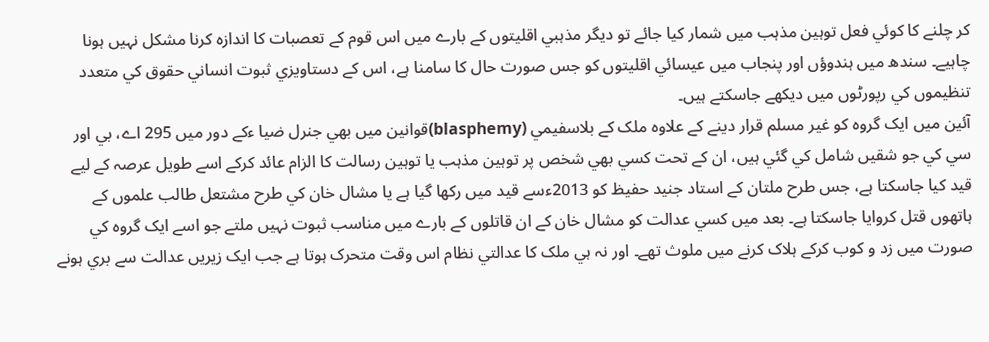کر چلنے کا کوئي فعل توہين مذہب ميں شمار کيا جائے تو ديگر مذہبي اقليتوں کے بارے ميں اس قوم کے تعصبات کا اندازہ کرنا مشکل نہيں ہونا چاہيے۔ سندھ ميں ہندوؤں اور پنجاب ميں عيسائي اقليتوں کو جس صورت حال کا سامنا ہے، اس کے دستاويزي ثبوت انساني حقوق کي متعدد تنظيموں کي رپورٹوں ميں ديکھے جاسکتے ہيں۔
آئين ميں ايک گروہ کو غير مسلم قرار دينے کے علاوہ ملک کے بلاسفيمي (blasphemy)قوانين ميں بھي جنرل ضيا ءکے دور ميں 295 اے، بي اور سي کي جو شقيں شامل کي گئي ہيں، ان کے تحت کسي بھي شخص پر توہين مذہب يا توہين رسالت کا الزام عائد کرکے اسے طويل عرصہ کے ليے قيد کيا جاسکتا ہے، جس طرح ملتان کے استاد جنيد حفيظ کو 2013ءسے قيد ميں رکھا گيا ہے يا مشال خان کي طرح مشتعل طالب علموں کے ہاتھوں قتل کروايا جاسکتا ہے۔ بعد ميں کسي عدالت کو مشال خان کے ان قاتلوں کے بارے ميں مناسب ثبوت نہيں ملتے جو اسے ايک گروہ کي صورت ميں زد و کوب کرکے ہلاک کرنے ميں ملوث تھے۔ اور نہ ہي ملک کا عدالتي نظام اس وقت متحرک ہوتا ہے جب ايک زيريں عدالت سے بري ہونے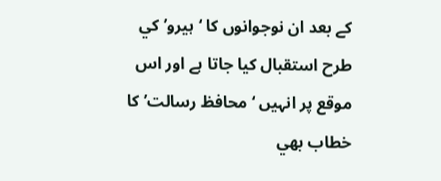کے بعد ان نوجوانوں کا ‘ہيرو’کي طرح استقبال کيا جاتا ہے اور اس موقع پر انہيں ‘محافظ رسالت’کا خطاب بھي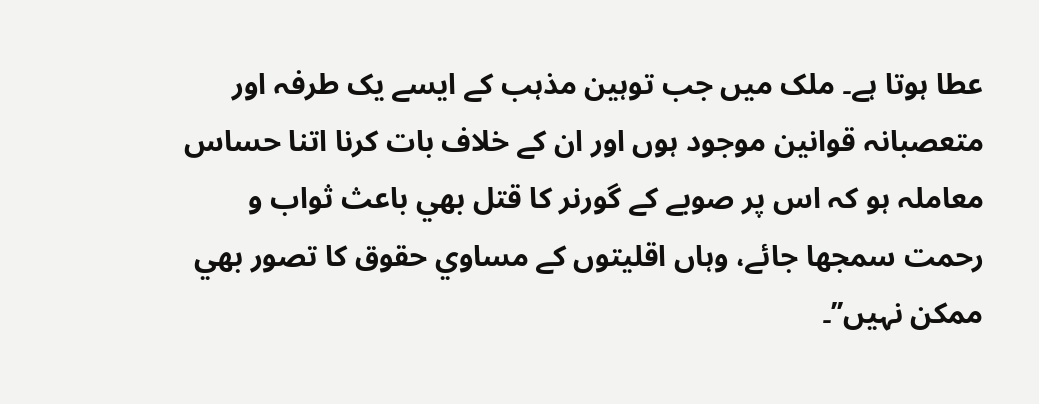عطا ہوتا ہے۔ ملک ميں جب توہين مذہب کے ايسے يک طرفہ اور متعصبانہ قوانين موجود ہوں اور ان کے خلاف بات کرنا اتنا حساس معاملہ ہو کہ اس پر صوبے کے گورنر کا قتل بھي باعث ثواب و رحمت سمجھا جائے، وہاں اقليتوں کے مساوي حقوق کا تصور بھي ممکن نہيں’’۔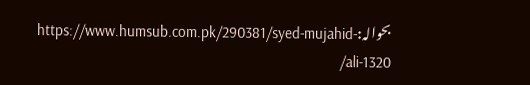بحوالہ:https://www.humsub.com.pk/290381/syed-mujahid-ali-1320/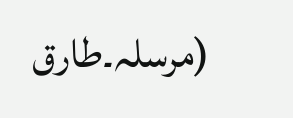(مرسلہ۔طارق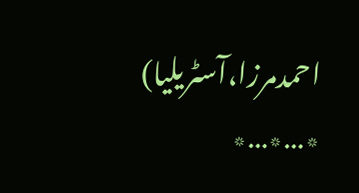احمدمرزا،آسٹريليا)
٭…٭…٭